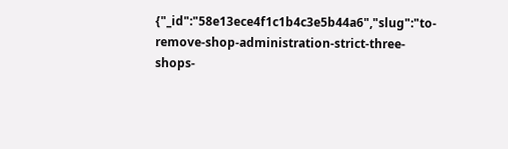{"_id":"58e13ece4f1c1b4c3e5b44a6","slug":"to-remove-shop-administration-strict-three-shops-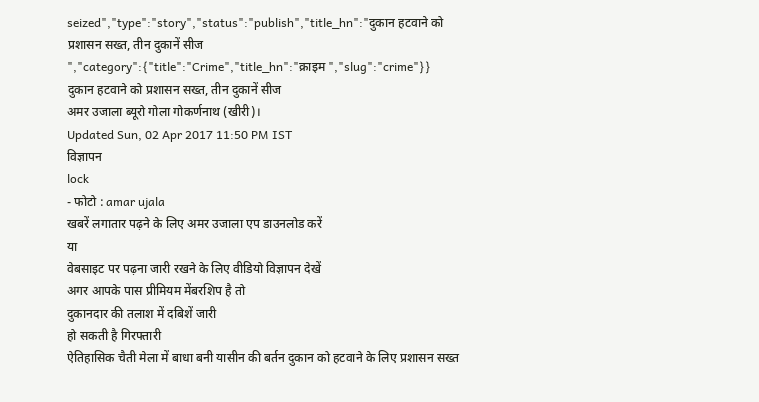seized","type":"story","status":"publish","title_hn":"दुकान हटवाने को प्रशासन सख्त, तीन दुकानें सीज ","category":{"title":"Crime","title_hn":"क्राइम ","slug":"crime"}}
दुकान हटवाने को प्रशासन सख्त, तीन दुकानें सीज
अमर उजाला ब्यूरो गोला गोकर्णनाथ (खीरी)।
Updated Sun, 02 Apr 2017 11:50 PM IST
विज्ञापन
lock
- फोटो : amar ujala
खबरें लगातार पढ़ने के लिए अमर उजाला एप डाउनलोड करें
या
वेबसाइट पर पढ़ना जारी रखने के लिए वीडियो विज्ञापन देखें
अगर आपके पास प्रीमियम मेंबरशिप है तो
दुकानदार की तलाश में दबिशें जारी
हो सकती है गिरफ्तारी
ऐतिहासिक चैती मेला में बाधा बनी यासीन की बर्तन दुकान को हटवाने के लिए प्रशासन सख्त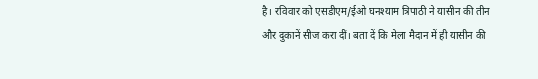है। रविवार को एसडीएम/ईओ घनश्याम त्रिपाठी ने यासीन की तीन और दुकानें सीज करा दीं। बता दें कि मेला मैदान में ही यासीन की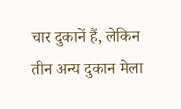चार दुकानें हैं, लेकिन तीन अन्य दुकान मेला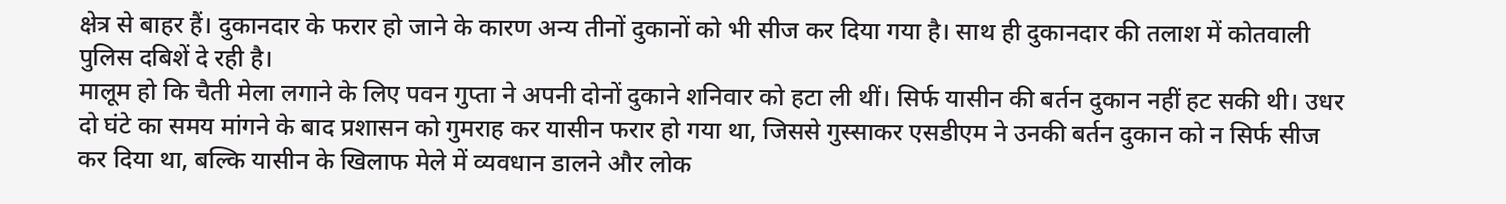क्षेत्र से बाहर हैं। दुकानदार के फरार हो जाने के कारण अन्य तीनों दुकानों को भी सीज कर दिया गया है। साथ ही दुकानदार की तलाश में कोतवाली पुलिस दबिशें दे रही है।
मालूम हो कि चैती मेला लगाने के लिए पवन गुप्ता ने अपनी दोनों दुकाने शनिवार को हटा ली थीं। सिर्फ यासीन की बर्तन दुकान नहीं हट सकी थी। उधर दो घंटे का समय मांगने के बाद प्रशासन को गुमराह कर यासीन फरार हो गया था, जिससे गुस्साकर एसडीएम ने उनकी बर्तन दुकान को न सिर्फ सीज कर दिया था, बल्कि यासीन के खिलाफ मेले में व्यवधान डालने और लोक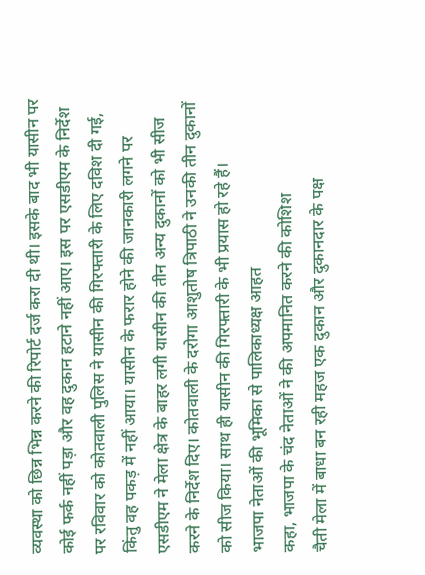व्यवस्था को छिन्न भिन्न करने की रिपोर्ट दर्ज करा दी थी। इसके बाद भी यासीन पर कोई फर्क नहीं पड़ा और वह दुकान हटाने नहीं आए। इस पर एसडीएम के निर्देश पर रविवार को कोतवाली पुलिस ने यासीन की गिरफ्तारी के लिए दविश दी गई, किंतु वह पकड़ में नहीं आया। यासीन के फरार होने की जानकारी लगने पर एसडीएम ने मेला क्षेत्र के बाहर लगी यासीन की तीन अन्य दुकानों को भी सीज करने के निर्देश दिए। कोतवाली के दरोगा आशुतोष त्रिपाठी ने उनकी तीन दुकानों को सीज किया। साथ ही यासीन की गिरफ्तारी के भी प्रयास हो रहे हैं।
भाजपा नेताओं की भूमिका से पालिकाध्यक्ष आहत
कहा, भाजपा के चंद नेताओं ने की अपमानित करने की कोशिश
चैती मेला में बाधा बन रही महज एक दुकान और दुकानदार के पक्ष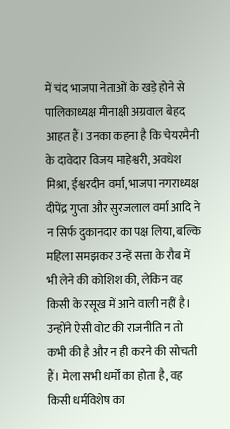में चंद भाजपा नेताओं के खड़े होने से पालिकाध्यक्ष मीनाक्षी अग्रवाल बेहद आहत हैं। उनका कहना है कि चेयरमैनी के दावेदार विजय माहेश्वरी, अवधेश मिश्रा, ईश्वरदीन वर्मा, भाजपा नगराध्यक्ष दीपेंद्र गुप्ता और सुरजलाल वर्मा आदि ने न सिर्फ दुकानदार का पक्ष लिया, बल्कि महिला समझकर उन्हें सत्ता के रौब में भी लेने की कोशिश की, लेकिन वह किसी के रसूख में आने वाली नहीं है। उन्होंने ऐसी वोट की राजनीति न तो कभी की है और न ही करने की सोचती हैं। मेला सभी धर्मों का होता है, वह किसी धर्मविशेष का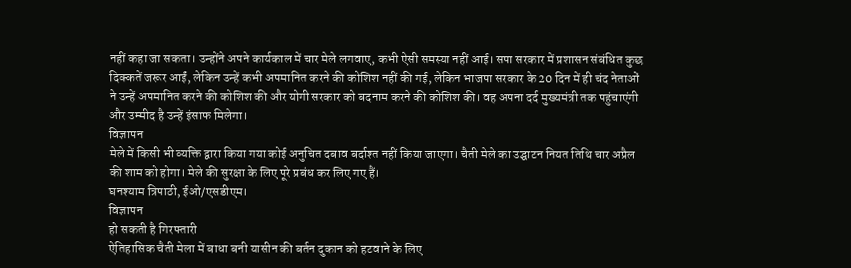नहीं कहा जा सकता। उन्होंने अपने कार्यकाल में चार मेले लगवाए, कभी ऐसी समस्या नहीं आई। सपा सरकार में प्रशासन संबंधित कुछ दिक्कतें जरूर आईं, लेकिन उन्हें कभी अपमानित करने की कोशिश नहीं की गई, लेकिन भाजपा सरकार के 20 दिन में ही चंद नेताओं ने उन्हें अपमानित करने की कोशिश की और योगी सरकार को बदनाम करने की कोशिश की। वह अपना दर्द मुख्यमंत्री तक पहुंचाएंगी और उम्मीद है उन्हें इंसाफ मिलेगा।
विज्ञापन
मेले में किसी भी व्यक्ति द्वारा किया गया कोई अनुचित दबाव बर्दाश्त नहीं किया जाएगा। चैती मेले का उद्घाटन नियत तिथि चार अप्रैल की शाम को होगा। मेले की सुरक्षा के लिए पूरे प्रबंध कर लिए गए हैं।
घनश्याम त्रिपाठी, ईओ/एसडीएम।
विज्ञापन
हो सकती है गिरफ्तारी
ऐतिहासिक चैती मेला में बाधा बनी यासीन की बर्तन दुकान को हटवाने के लिए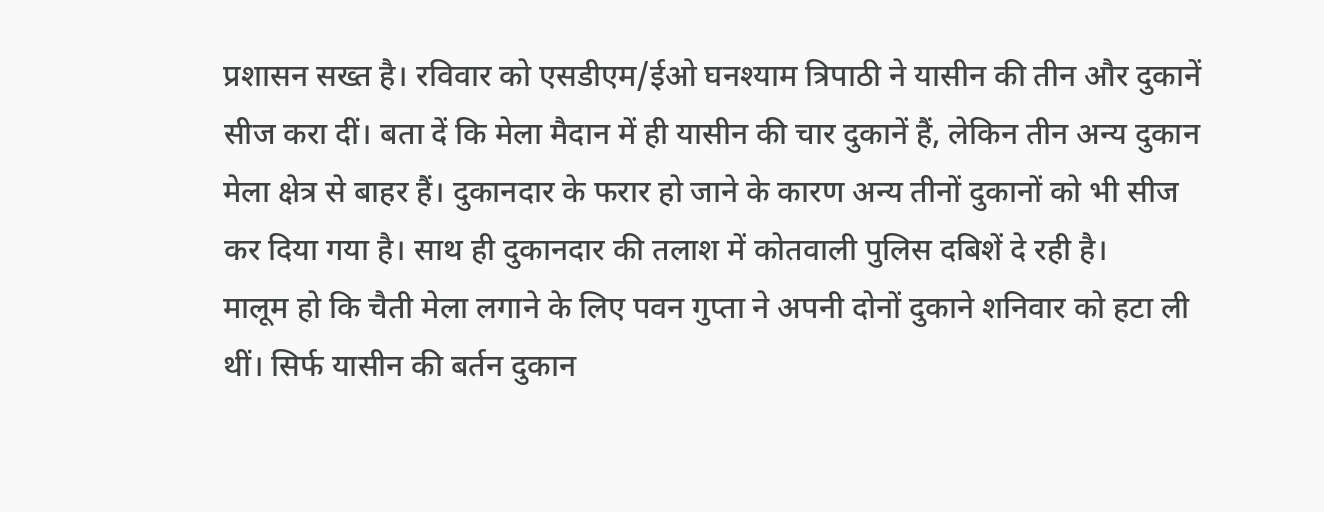प्रशासन सख्त है। रविवार को एसडीएम/ईओ घनश्याम त्रिपाठी ने यासीन की तीन और दुकानें सीज करा दीं। बता दें कि मेला मैदान में ही यासीन की चार दुकानें हैं, लेकिन तीन अन्य दुकान मेला क्षेत्र से बाहर हैं। दुकानदार के फरार हो जाने के कारण अन्य तीनों दुकानों को भी सीज कर दिया गया है। साथ ही दुकानदार की तलाश में कोतवाली पुलिस दबिशें दे रही है।
मालूम हो कि चैती मेला लगाने के लिए पवन गुप्ता ने अपनी दोनों दुकाने शनिवार को हटा ली थीं। सिर्फ यासीन की बर्तन दुकान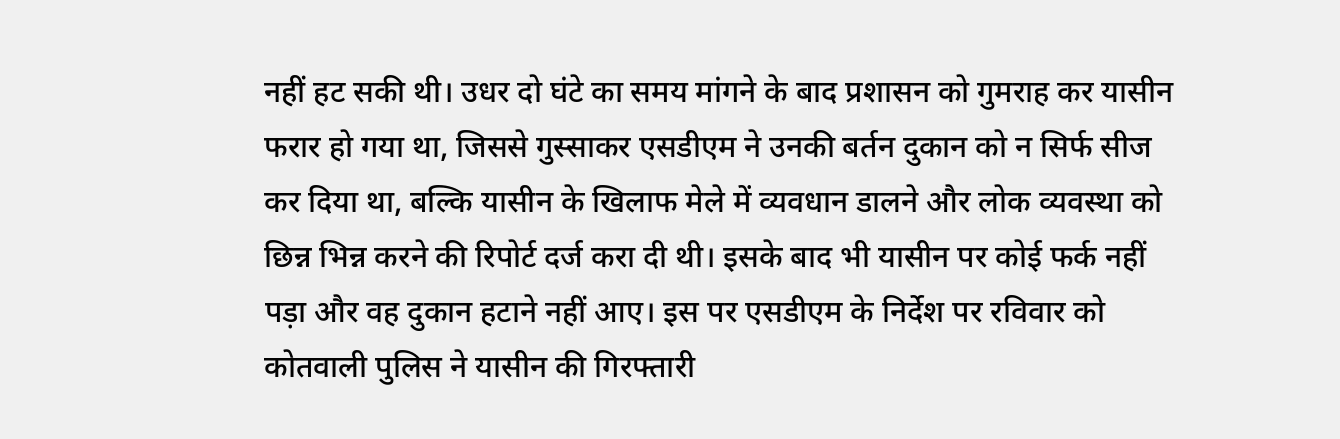नहीं हट सकी थी। उधर दो घंटे का समय मांगने के बाद प्रशासन को गुमराह कर यासीन फरार हो गया था, जिससे गुस्साकर एसडीएम ने उनकी बर्तन दुकान को न सिर्फ सीज कर दिया था, बल्कि यासीन के खिलाफ मेले में व्यवधान डालने और लोक व्यवस्था को छिन्न भिन्न करने की रिपोर्ट दर्ज करा दी थी। इसके बाद भी यासीन पर कोई फर्क नहीं पड़ा और वह दुकान हटाने नहीं आए। इस पर एसडीएम के निर्देश पर रविवार को कोतवाली पुलिस ने यासीन की गिरफ्तारी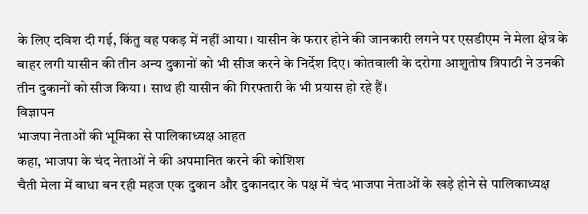के लिए दविश दी गई, किंतु वह पकड़ में नहीं आया। यासीन के फरार होने की जानकारी लगने पर एसडीएम ने मेला क्षेत्र के बाहर लगी यासीन की तीन अन्य दुकानों को भी सीज करने के निर्देश दिए। कोतवाली के दरोगा आशुतोष त्रिपाठी ने उनकी तीन दुकानों को सीज किया। साथ ही यासीन की गिरफ्तारी के भी प्रयास हो रहे हैं।
विज्ञापन
भाजपा नेताओं की भूमिका से पालिकाध्यक्ष आहत
कहा, भाजपा के चंद नेताओं ने की अपमानित करने की कोशिश
चैती मेला में बाधा बन रही महज एक दुकान और दुकानदार के पक्ष में चंद भाजपा नेताओं के खड़े होने से पालिकाध्यक्ष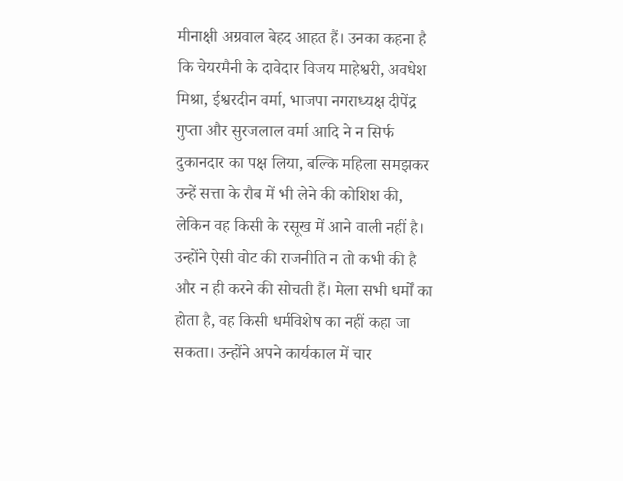मीनाक्षी अग्रवाल बेहद आहत हैं। उनका कहना है कि चेयरमैनी के दावेदार विजय माहेश्वरी, अवधेश मिश्रा, ईश्वरदीन वर्मा, भाजपा नगराध्यक्ष दीपेंद्र गुप्ता और सुरजलाल वर्मा आदि ने न सिर्फ दुकानदार का पक्ष लिया, बल्कि महिला समझकर उन्हें सत्ता के रौब में भी लेने की कोशिश की, लेकिन वह किसी के रसूख में आने वाली नहीं है। उन्होंने ऐसी वोट की राजनीति न तो कभी की है और न ही करने की सोचती हैं। मेला सभी धर्मों का होता है, वह किसी धर्मविशेष का नहीं कहा जा सकता। उन्होंने अपने कार्यकाल में चार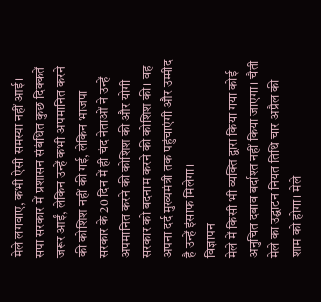मेले लगवाए, कभी ऐसी समस्या नहीं आई। सपा सरकार में प्रशासन संबंधित कुछ दिक्कतें जरूर आईं, लेकिन उन्हें कभी अपमानित करने की कोशिश नहीं की गई, लेकिन भाजपा सरकार के 20 दिन में ही चंद नेताओं ने उन्हें अपमानित करने की कोशिश की और योगी सरकार को बदनाम करने की कोशिश की। वह अपना दर्द मुख्यमंत्री तक पहुंचाएंगी और उम्मीद है उन्हें इंसाफ मिलेगा।
विज्ञापन
मेले में किसी भी व्यक्ति द्वारा किया गया कोई अनुचित दबाव बर्दाश्त नहीं किया जाएगा। चैती मेले का उद्घाटन नियत तिथि चार अप्रैल की शाम को होगा। मेले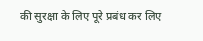की सुरक्षा के लिए पूरे प्रबंध कर लिए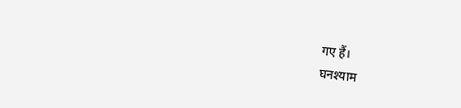गए हैं।
घनश्याम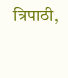त्रिपाठी,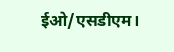ईओ/एसडीएम।